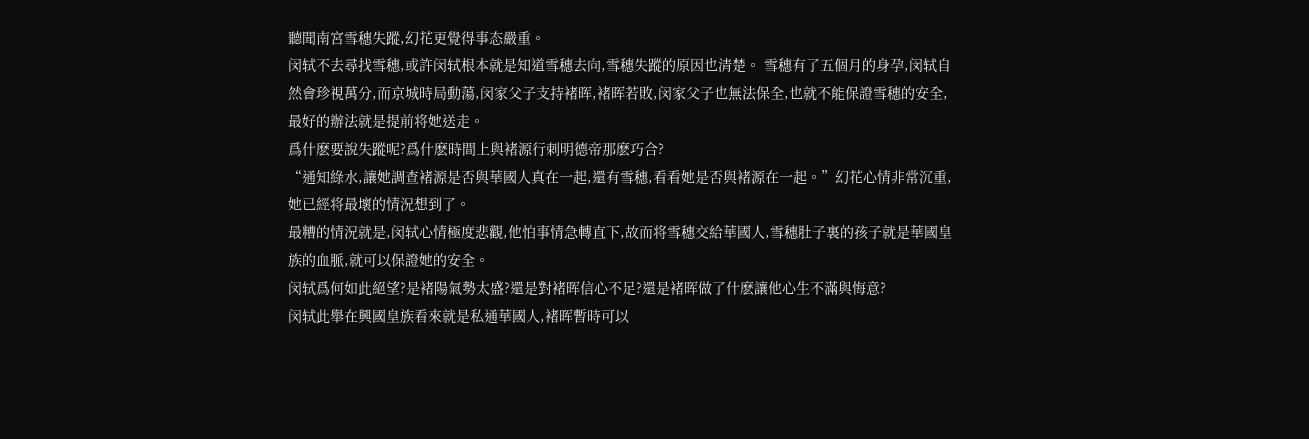聽聞南宮雪穗失蹤,幻花更覺得事态嚴重。
闵轼不去尋找雪穗,或許闵轼根本就是知道雪穗去向,雪穗失蹤的原因也清楚。 雪穗有了五個月的身孕,闵轼自然會珍視萬分,而京城時局動蕩,闵家父子支持褚晖,褚晖若敗,闵家父子也無法保全,也就不能保證雪穗的安全,最好的辦法就是提前将她送走。
爲什麽要說失蹤呢?爲什麽時間上與褚源行刺明德帝那麽巧合?
“通知綠水,讓她調查褚源是否與華國人真在一起,還有雪穗,看看她是否與褚源在一起。”幻花心情非常沉重,她已經将最壞的情況想到了。
最糟的情況就是,闵轼心情極度悲觀,他怕事情急轉直下,故而将雪穗交給華國人,雪穗肚子裏的孩子就是華國皇族的血脈,就可以保證她的安全。
闵轼爲何如此絕望?是褚陽氣勢太盛?還是對褚晖信心不足?還是褚晖做了什麽讓他心生不滿與悔意?
闵轼此舉在興國皇族看來就是私通華國人,褚晖暫時可以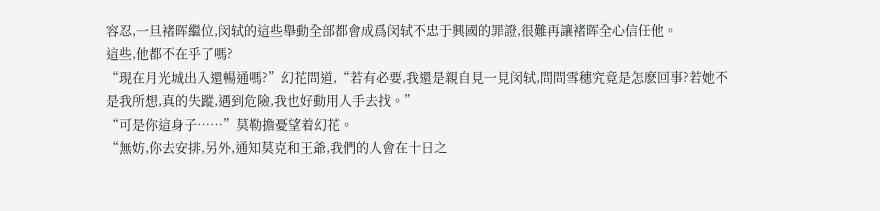容忍,一旦褚晖繼位,闵轼的這些舉動全部都會成爲闵轼不忠于興國的罪證,很難再讓褚晖全心信任他。
這些,他都不在乎了嗎?
“現在月光城出入還暢通嗎?”幻花問道,“若有必要,我還是親自見一見闵轼,問問雪穗究竟是怎麽回事?若她不是我所想,真的失蹤,遇到危險,我也好動用人手去找。”
“可是你這身子……”莫勒擔憂望着幻花。
“無妨,你去安排,另外,通知莫克和王爺,我們的人會在十日之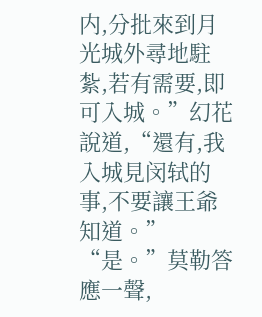内,分批來到月光城外尋地駐紮,若有需要,即可入城。”幻花說道,“還有,我入城見闵轼的事,不要讓王爺知道。”
“是。”莫勒答應一聲,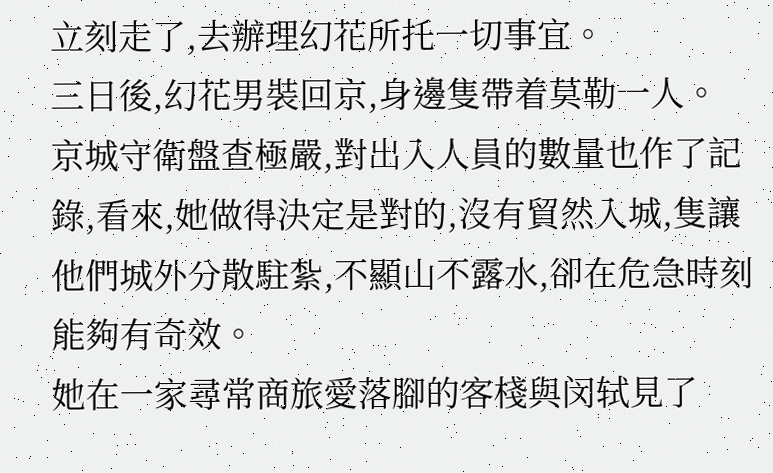立刻走了,去辦理幻花所托一切事宜。
三日後,幻花男裝回京,身邊隻帶着莫勒一人。
京城守衛盤查極嚴,對出入人員的數量也作了記錄,看來,她做得決定是對的,沒有貿然入城,隻讓他們城外分散駐紮,不顯山不露水,卻在危急時刻能夠有奇效。
她在一家尋常商旅愛落腳的客棧與闵轼見了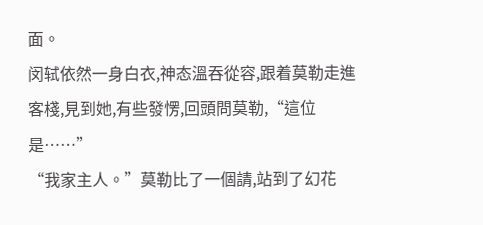面。
闵轼依然一身白衣,神态溫吞從容,跟着莫勒走進客棧,見到她,有些發愣,回頭問莫勒,“這位是……”
“我家主人。”莫勒比了一個請,站到了幻花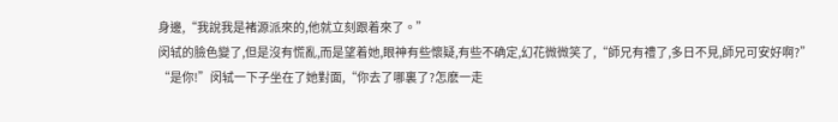身邊,“我說我是褚源派來的,他就立刻跟着來了。”
闵轼的臉色變了,但是沒有慌亂,而是望着她,眼神有些懷疑,有些不确定,幻花微微笑了,“師兄有禮了,多日不見,師兄可安好啊?”
“是你!”闵轼一下子坐在了她對面,“你去了哪裏了?怎麽一走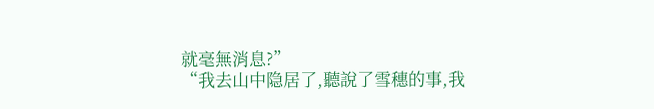就毫無消息?”
“我去山中隐居了,聽說了雪穗的事,我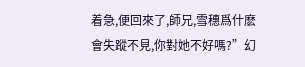着急,便回來了,師兄,雪穗爲什麽會失蹤不見,你對她不好嗎?”幻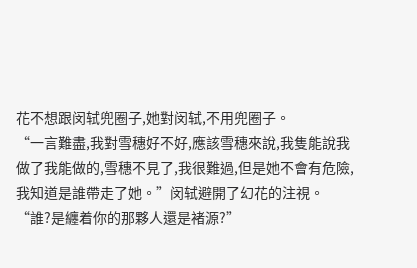花不想跟闵轼兜圈子,她對闵轼,不用兜圈子。
“一言難盡,我對雪穗好不好,應該雪穗來說,我隻能說我做了我能做的,雪穗不見了,我很難過,但是她不會有危險,我知道是誰帶走了她。”闵轼避開了幻花的注視。
“誰?是纏着你的那夥人還是褚源?”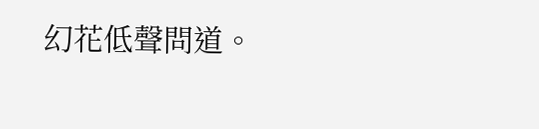幻花低聲問道。